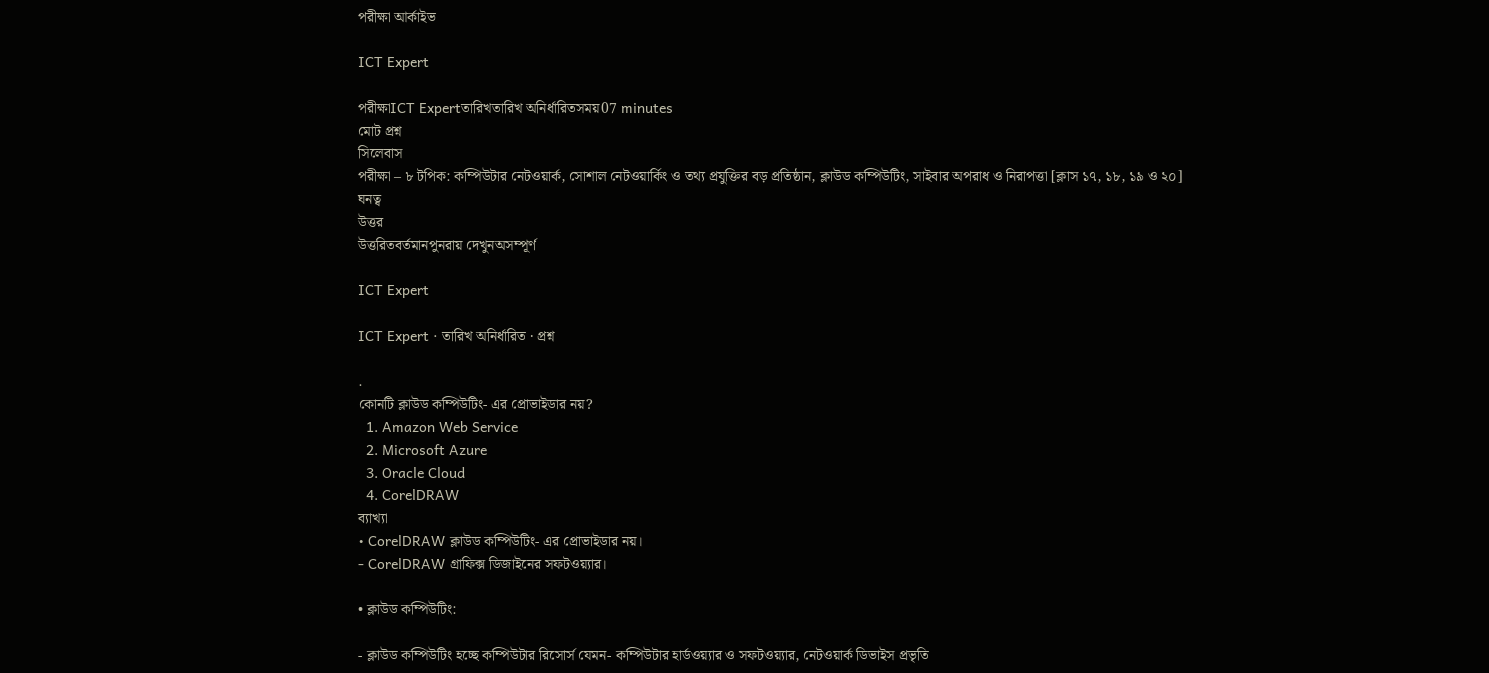পরীক্ষা আর্কাইভ

ICT Expert

পরীক্ষাICT Expertতারিখতারিখ অনির্ধারিতসময়07 minutes
মোট প্রশ্ন
সিলেবাস
পরীক্ষা – ৮ টপিক: কম্পিউটার নেটওয়ার্ক, সোশাল নেটওয়ার্কিং ও তথ্য প্রযুক্তির বড় প্রতিষ্ঠান, ক্লাউড কম্পিউটিং, সাইবার অপরাধ ও নিরাপত্তা [ক্লাস ১৭, ১৮, ১৯ ও ২০]
ঘনত্ব
উত্তর
উত্তরিতবর্তমানপুনরায় দেখুনঅসম্পূর্ণ

ICT Expert

ICT Expert · তারিখ অনির্ধারিত · প্রশ্ন

.
কোনটি ক্লাউড কম্পিউটিং- এর প্রোভাইডার নয়?
  1. Amazon Web Service
  2. Microsoft Azure
  3. Oracle Cloud
  4. CorelDRAW
ব্যাখ্যা
• CorelDRAW ক্লাউড কম্পিউটিং- এর প্রোভাইডার নয়।
- CorelDRAW গ্রাফিক্স ডিজাইনের সফটওয়্যার।

• ক্লাউড কম্পিউটিং:

- ক্লাউড কম্পিউটিং হচ্ছে কম্পিউটার রিসোর্স যেমন- কম্পিউটার হার্ডওয়্যার ও সফটওয়্যার, নেটওয়ার্ক ডিভাইস প্রভৃতি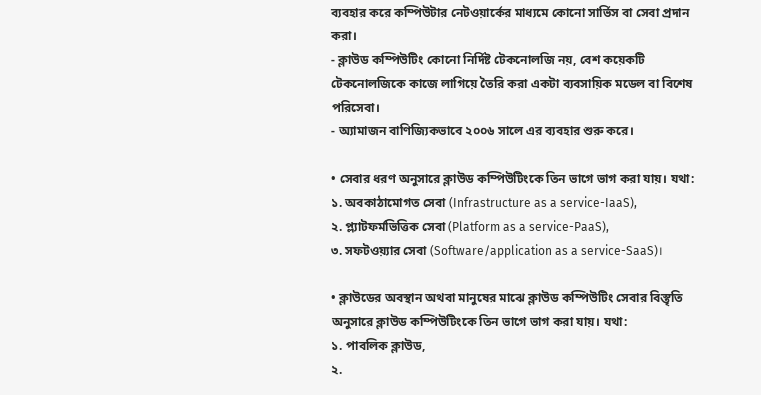ব্যবহার করে কম্পিউটার নেটওয়ার্কের মাধ্যমে কোনো সার্ভিস বা সেবা প্রদান করা।
- ক্লাউড কম্পিউটিং কোনো নির্দিষ্ট টেকনোলজি নয়, বেশ কয়েকটি টেকনোলজিকে কাজে লাগিয়ে তৈরি করা একটা ব্যবসায়িক মডেল বা বিশেষ পরিসেবা।
- অ্যামাজন বাণিজ্যিকভাবে ২০০৬ সালে এর ব্যবহার শুরু করে।

• সেবার ধরণ অনুসারে ক্লাউড কম্পিউটিংকে তিন ভাগে ভাগ করা যায়। যথা:
১. অবকাঠামোগত সেবা (Infrastructure as a service-IaaS),
২. প্ল্যাটফর্মভিত্তিক সেবা (Platform as a service-PaaS),
৩. সফটওয়্যার সেবা (Software/application as a service-SaaS)।

• ক্লাউডের অবস্থান অথবা মানুষের মাঝে ক্লাউড কম্পিউটিং সেবার বিস্তৃতি অনুসারে ক্লাউড কম্পিউটিংকে তিন ভাগে ভাগ করা যায়। যথা:
১. পাবলিক ক্লাউড,
২.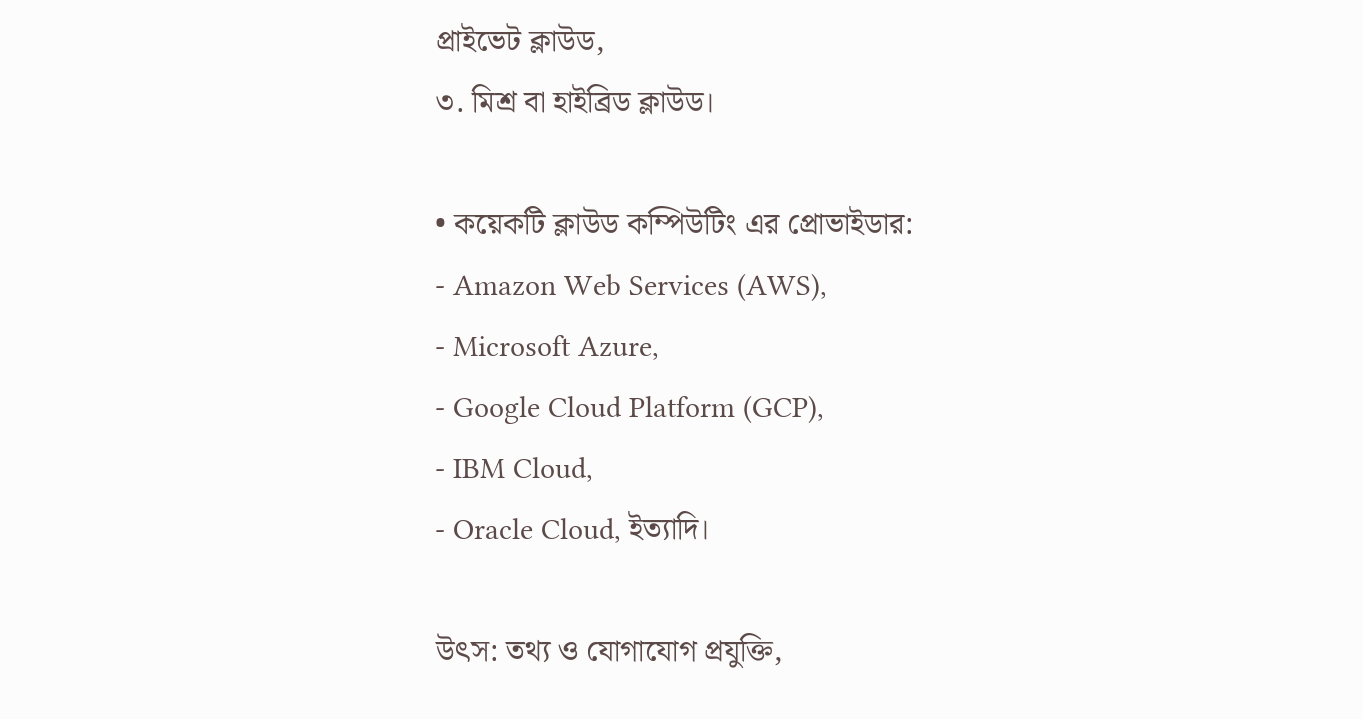প্রাইভেট ক্লাউড,
৩. মিশ্র বা হাইব্রিড ক্লাউড।

• কয়েকটি ক্লাউড কম্পিউটিং এর প্রোভাইডার:
- Amazon Web Services (AWS),
- Microsoft Azure,
- Google Cloud Platform (GCP),
- IBM Cloud,
- Oracle Cloud, ইত্যাদি।

উৎস: তথ্য ও যোগাযোগ প্রযুক্তি,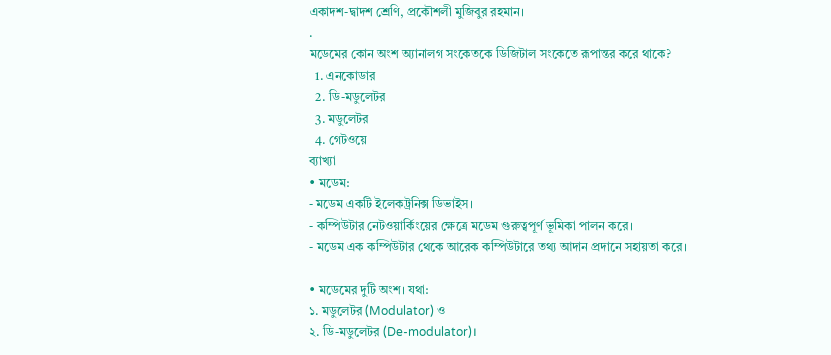একাদশ-দ্বাদশ শ্রেণি, প্রকৌশলী মুজিবুর রহমান।
.
মডেমের কোন অংশ অ্যানালগ সংকেতকে ডিজিটাল সংকেতে রূপান্তর করে থাকে?
  1. এনকোডার
  2. ডি-মডুলেটর
  3. মডুলেটর
  4. গেটওয়ে
ব্যাখ্যা
• মডেম:
- মডেম একটি ইলেকট্রনিক্স ডিভাইস।
- কম্পিউটার নেটওয়ার্কিংয়ের ক্ষেত্রে মডেম গুরুত্বপূর্ণ ভূমিকা পালন করে।
- মডেম এক কম্পিউটার থেকে আরেক কম্পিউটারে তথ্য আদান প্রদানে সহায়তা করে।

• মডেমের দুটি অংশ। যথা:
১. মডুলেটর (Modulator) ও
২. ডি-মডুলেটর (De-modulator)।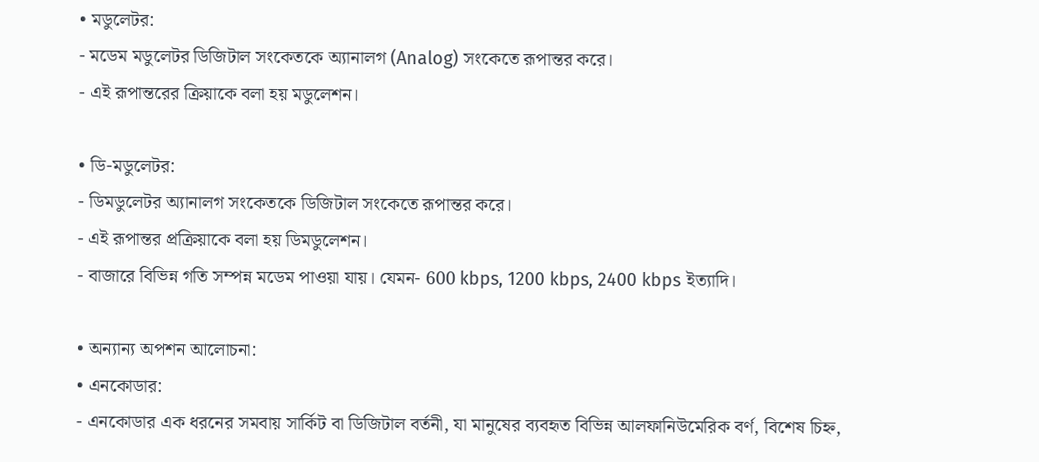• মডুলেটর:
- মডেম মডুলেটর ডিজিটাল সংকেতকে অ্যানালগ (Analog) সংকেতে রূপান্তর করে।
- এই রূপান্তরের ক্রিয়াকে বলা হয় মডুলেশন।

• ডি-মডুলেটর:
- ডিমডুলেটর অ্যানালগ সংকেতকে ডিজিটাল সংকেতে রূপান্তর করে।
- এই রূপান্তর প্রক্রিয়াকে বলা হয় ডিমডুলেশন।
- বাজারে বিভিন্ন গতি সম্পন্ন মডেম পাওয়া যায়। যেমন- 600 kbps, 1200 kbps, 2400 kbps ইত্যাদি।

• অন্যান্য অপশন আলোচনা:
• এনকোডার:
- এনকোডার এক ধরনের সমবায় সার্কিট বা ডিজিটাল বর্তনী, যা মানুষের ব্যবহৃত বিভিন্ন আলফানিউমেরিক বর্ণ, বিশেষ চিহ্ন,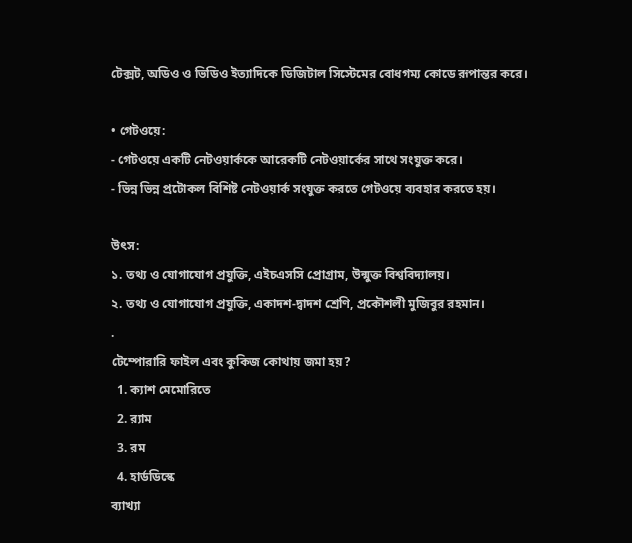টেক্সট, অডিও ও ভিডিও ইত্যাদিকে ডিজিটাল সিস্টেমের বোধগম্য কোডে রূপান্তর করে।

• গেটওয়ে:
- গেটওয়ে একটি নেটওয়ার্ককে আরেকটি নেটওয়ার্কের সাথে সংযুক্ত করে।
- ভিন্ন ভিন্ন প্রটোকল বিশিষ্ট নেটওয়ার্ক সংযুক্ত করতে গেটওয়ে ব্যবহার করতে হয়।

উৎস:
১. তথ্য ও যোগাযোগ প্রযুক্তি, এইচএসসি প্রোগ্রাম, উন্মুক্ত বিশ্ববিদ্যালয়।
২. তথ্য ও যোগাযোগ প্রযুক্তি, একাদশ-দ্বাদশ শ্রেণি, প্রকৌশলী মুজিবুর রহমান।
.
টেম্পোরারি ফাইল এবং কুকিজ কোথায় জমা হয়?
  1. ক্যাশ মেমোরিতে
  2. র‍্যাম
  3. রম
  4. হার্ডডিস্কে
ব্যাখ্যা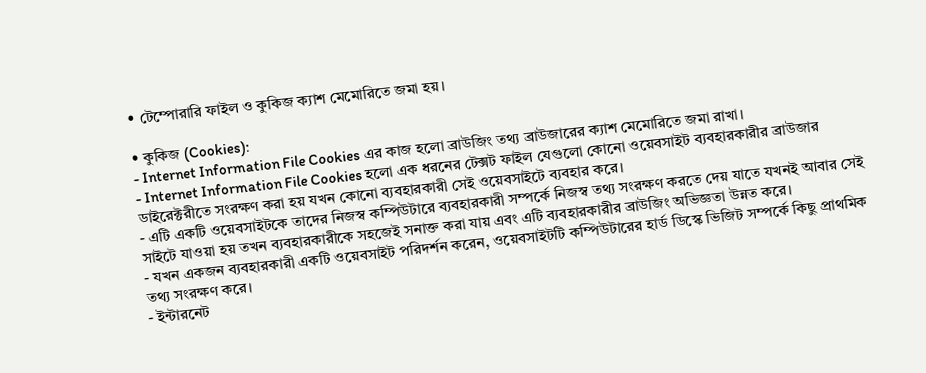• টেম্পোরারি ফাইল ও কুকিজ ক্যাশ মেমোরিতে জমা হয়।

• কুকিজ (Cookies):
- Internet Information File Cookies এর কাজ হলো ব্রাউজিং তথ্য ব্রাউজারের ক্যাশ মেমোরিতে জমা রাখা।
- Internet Information File Cookies হলো এক ধরনের টেক্সট ফাইল যেগুলো কোনো ওয়েবসাইট ব্যবহারকারীর ব্রাউজার ডাইরেক্টরীতে সংরক্ষণ করা হয় যখন কোনো ব্যবহারকারী সেই ওয়েবসাইটে ব্যবহার করে।
- এটি একটি ওয়েবসাইটকে তাদের নিজস্ব কম্পিউটারে ব্যবহারকারী সম্পর্কে নিজস্ব তথ্য সংরক্ষণ করতে দেয় যাতে যখনই আবার সেই সাইটে যাওয়া হয় তখন ব্যবহারকারীকে সহজেই সনাক্ত করা যায় এবং এটি ব্যবহারকারীর ব্রাউজিং অভিজ্ঞতা উন্নত করে।
- যখন একজন ব্যবহারকারী একটি ওয়েবসাইট পরিদর্শন করেন, ওয়েবসাইটটি কম্পিউটারের হার্ড ডিস্কে ভিজিট সম্পর্কে কিছু প্রাথমিক তথ্য সংরক্ষণ করে।
- ইন্টারনেট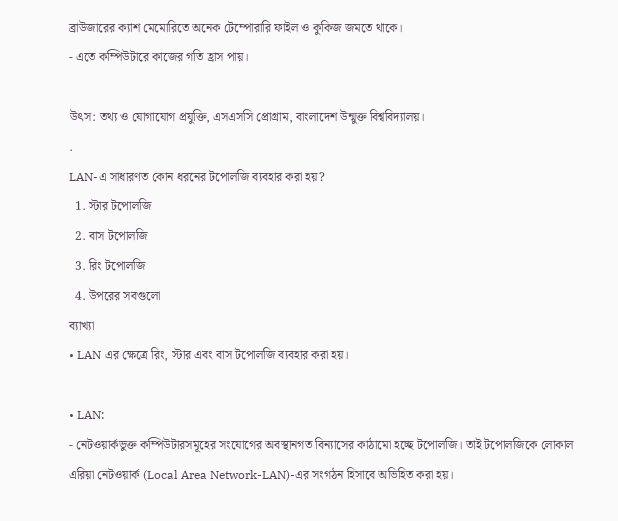ব্রাউজারের ক্যাশ মেমোরিতে অনেক টেম্পোরারি ফাইল ও কুকিজ জমতে থাকে।
- এতে কম্পিউটারে কাজের গতি হ্রাস পায়।

উৎস: তথ্য ও যোগাযোগ প্রযুক্তি, এসএসসি প্রোগ্রাম, বাংলাদেশ উন্মুক্ত বিশ্ববিদ্যালয়।
.
LAN-এ সাধারণত কোন ধরনের টপোলজি ব্যবহার করা হয়?
  1. স্টার টপোলজি
  2. বাস টপোলজি
  3. রিং টপোলজি
  4. উপরের সবগুলো
ব্যাখ্যা
• LAN এর ক্ষেত্রে রিং, স্টার এবং বাস টপোলজি ব্যবহার করা হয়।

• LAN:
- নেটওয়ার্কভুক্ত কম্পিউটারসমূহের সংযোগের অবস্থানগত বিন্যাসের কাঠামো হচ্ছে টপোলজি। তাই টপোলজিকে লোকাল এরিয়া নেটওয়ার্ক (Local Area Network-LAN)-এর সংগঠন হিসাবে অভিহিত করা হয়।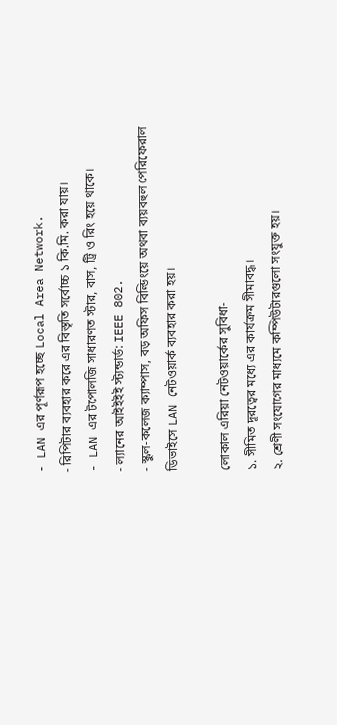- LAN এর পূর্ণরূপ হচ্ছে Local Area Network.
- রিপিটার ব্যবহার করে এর বিস্তৃতি সর্বোচ্চ ১ কি.মি. করা যায়।
- LAN এর টপোলজি সাধারণত স্টার, বাস, ট্রি ও রিং হয়ে থাকে।
- ল্যানের আইইইই স্ট্যন্ডার্ড: IEEE 802.
- স্কুল-কলেজ ক্যাম্পাস, বড় অফিস বিল্ডিংয়ে অথবা ব্যয়বহুল পেরিফেরাল ডিভাইসে LAN নেটওয়ার্ক ব্যবহার করা হয়।

লোকাল এরিয়া নেটওয়ার্কের সুবিধা-
১. সীমিত দূরত্বের মধ্যে এর কার্যক্রম সীমাবদ্ধ।
২. শ্রেণী সংযোগের মাধ্যমে কম্পিউটারগুলো সংযুক্ত হয়।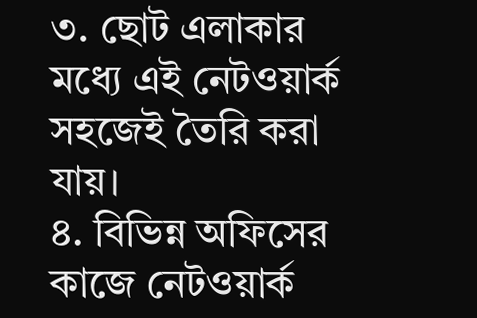৩. ছোট এলাকার মধ্যে এই নেটওয়ার্ক সহজেই তৈরি করা যায়।
৪. বিভিন্ন অফিসের কাজে নেটওয়ার্ক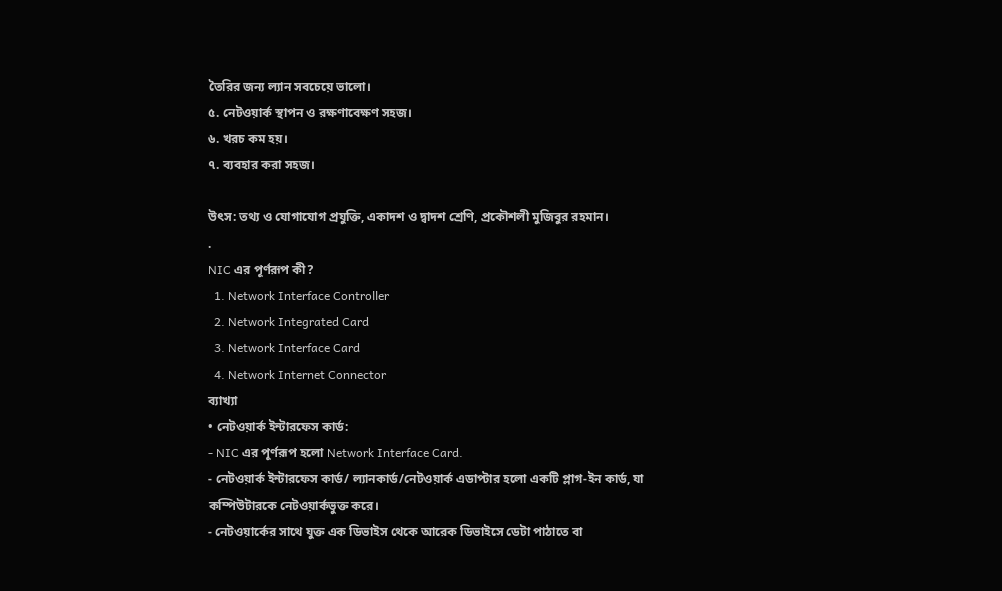তৈরির জন্য ল্যান সবচেয়ে ভালো।
৫. নেটওয়ার্ক স্থাপন ও রক্ষণাবেক্ষণ সহজ।
৬. খরচ কম হয়।
৭. ব্যবহার করা সহজ।

উৎস: তথ্য ও যোগাযোগ প্রযুক্তি, একাদশ ও দ্বাদশ শ্রেণি, প্রকৌশলী মুজিবুর রহমান।
.
NIC এর পূর্ণরূপ কী?
  1. Network Interface Controller
  2. Network Integrated Card
  3. Network Interface Card
  4. Network Internet Connector
ব্যাখ্যা
• নেটওয়ার্ক ইন্টারফেস কার্ড:
- NIC এর পূর্ণরূপ হলো Network Interface Card.
- নেটওয়ার্ক ইন্টারফেস কার্ড/ ল্যানকার্ড/নেটওয়ার্ক এডাপ্টার হলো একটি প্লাগ-ইন কার্ড, যা কম্পিউটারকে নেটওয়ার্কভুক্ত করে।
- নেটওয়ার্কের সাথে যুক্ত এক ডিভাইস থেকে আরেক ডিভাইসে ডেটা পাঠাতে বা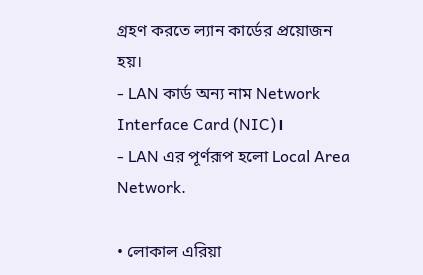গ্রহণ করতে ল্যান কার্ডের প্রয়োজন হয়।
- LAN কার্ড অন্য নাম Network Interface Card (NIC)।
- LAN এর পূর্ণরূপ হলো Local Area Network.

• লোকাল এরিয়া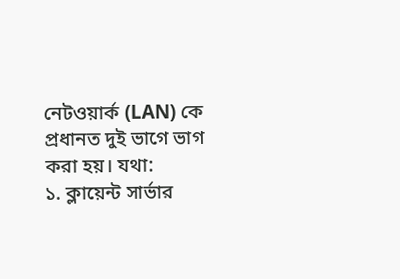নেটওয়ার্ক (LAN) কে প্রধানত দুই ভাগে ভাগ করা হয়। যথা:
১. ক্লায়েন্ট সার্ভার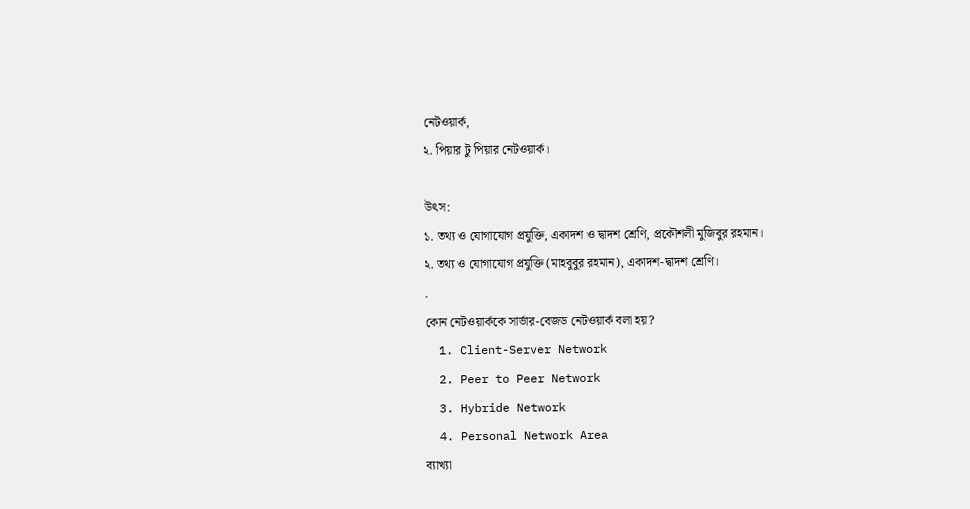নেটওয়ার্ক,
২. পিয়ার টু পিয়ার নেটওয়ার্ক।

উৎস:
১. তথ্য ও যোগাযোগ প্রযুক্তি, একাদশ ও দ্বাদশ শ্রেণি, প্রকৌশলী মুজিবুর রহমান।
২. তথ্য ও যোগাযোগ প্রযুক্তি (মাহবুবুর রহমান), একাদশ-দ্বাদশ শ্রেণি।
.
কোন নেটওয়ার্ককে সার্ভার-বেজড নেটওয়ার্ক বলা হয়?
  1. Client-Server Network
  2. Peer to Peer Network
  3. Hybride Network
  4. Personal Network Area
ব্যাখ্যা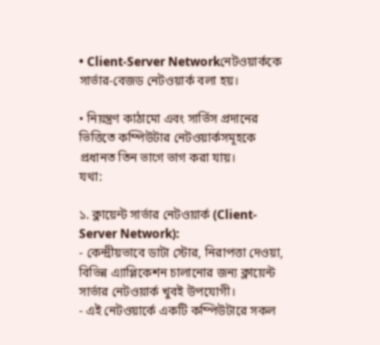• Client-Server Networkনেটওয়ার্ককে সার্ভার-বেজড নেটওয়ার্ক বলা হয়।

• নিয়ন্ত্রণ কাঠামো এবং সার্ভিস প্রদানের ভিত্তিতে কম্পিউটার নেটওয়ার্কসমূহকে প্রধানত তিন ভাগে ভাগ করা যায়।
যথা:

১. ক্লায়েন্ট সার্ভার নেটওয়ার্ক (Client-Server Network):
- কেন্দ্রীয়ভাবে ডাটা স্টোর, নিরাপত্তা দেওয়া, বিভিন্ন এ্যাপ্লিকেশন চালানোর জন্য ক্লায়েন্ট সার্ভার নেটওয়ার্ক খুবই উপযোগী।
- এই নেটওয়ার্কে একটি কম্পিউটারে সকল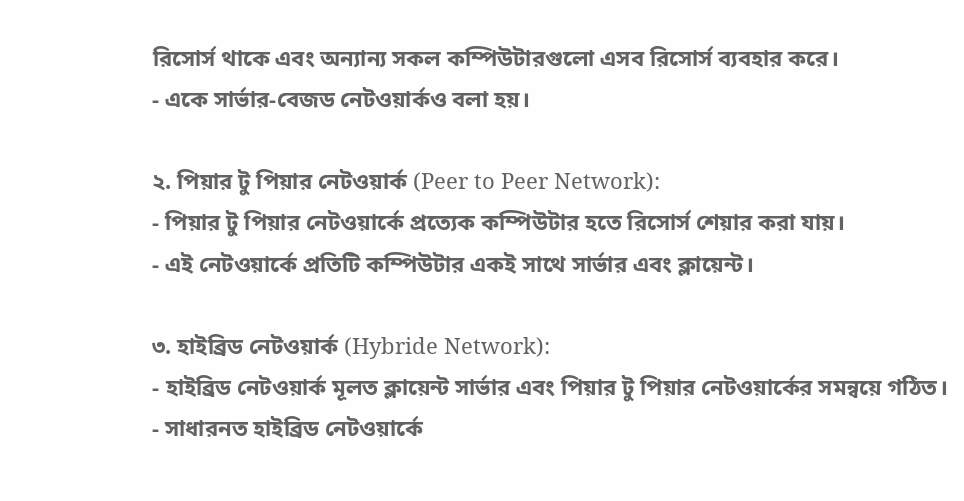রিসোর্স থাকে এবং অন্যান্য সকল কম্পিউটারগুলো এসব রিসোর্স ব্যবহার করে।
- একে সার্ভার-বেজড নেটওয়ার্কও বলা হয়।

২. পিয়ার টু পিয়ার নেটওয়ার্ক (Peer to Peer Network):
- পিয়ার টু পিয়ার নেটওয়ার্কে প্রত্যেক কম্পিউটার হতে রিসোর্স শেয়ার করা যায়।
- এই নেটওয়ার্কে প্রতিটি কম্পিউটার একই সাথে সার্ভার এবং ক্লায়েন্ট।

৩. হাইব্রিড নেটওয়ার্ক (Hybride Network):
- হাইব্রিড নেটওয়ার্ক মূলত ক্লায়েন্ট সার্ভার এবং পিয়ার টু পিয়ার নেটওয়ার্কের সমন্বয়ে গঠিত।
- সাধারনত হাইব্রিড নেটওয়ার্কে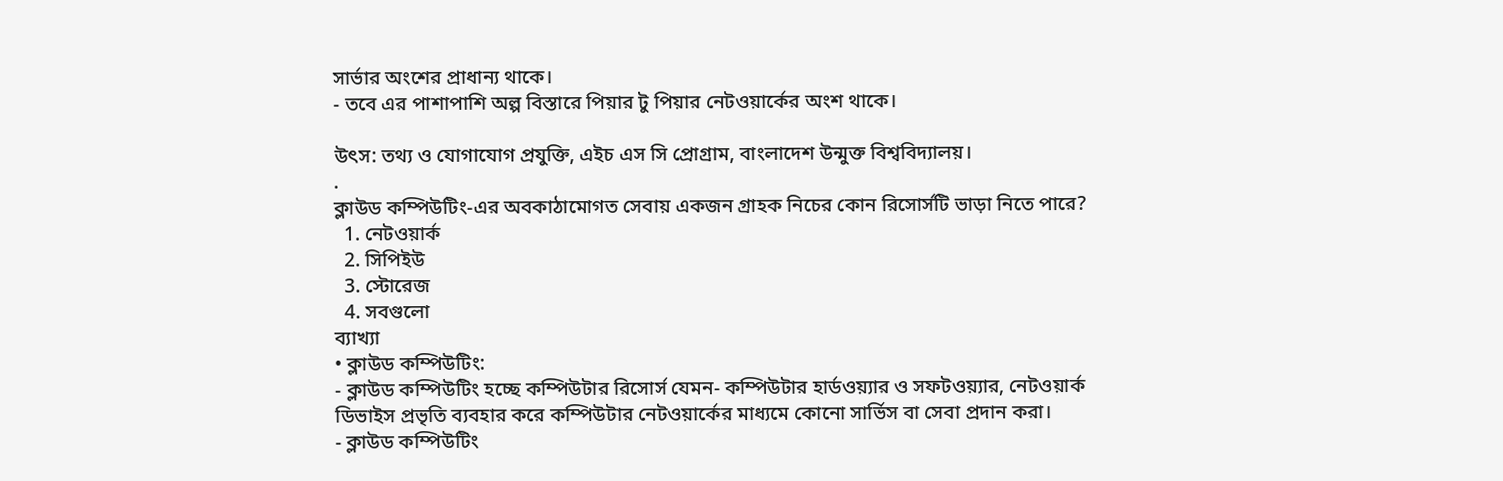সার্ভার অংশের প্রাধান্য থাকে।
- তবে এর পাশাপাশি অল্প বিস্তারে পিয়ার টু পিয়ার নেটওয়ার্কের অংশ থাকে।

উৎস: তথ্য ও যোগাযোগ প্রযুক্তি, এইচ এস সি প্রোগ্রাম, বাংলাদেশ উন্মুক্ত বিশ্ববিদ্যালয়।
.
ক্লাউড কম্পিউটিং-এর অবকাঠামোগত সেবায় একজন গ্রাহক নিচের কোন রিসোর্সটি ভাড়া নিতে পারে?
  1. নেটওয়ার্ক
  2. সিপিইউ
  3. স্টোরেজ
  4. সবগুলো
ব্যাখ্যা
• ক্লাউড কম্পিউটিং:
- ক্লাউড কম্পিউটিং হচ্ছে কম্পিউটার রিসোর্স যেমন- কম্পিউটার হার্ডওয়্যার ও সফটওয়্যার, নেটওয়ার্ক ডিভাইস প্রভৃতি ব্যবহার করে কম্পিউটার নেটওয়ার্কের মাধ্যমে কোনো সার্ভিস বা সেবা প্রদান করা।
- ক্লাউড কম্পিউটিং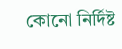কোনো নির্দিষ্ট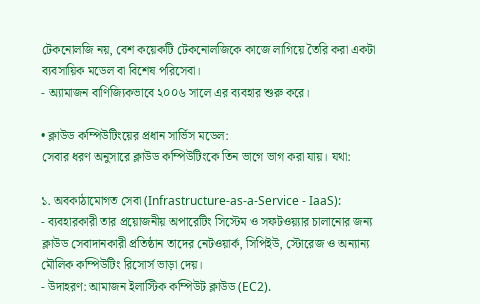টেকনোলজি নয়, বেশ কয়েকটি টেকনোলজিকে কাজে লাগিয়ে তৈরি করা একটা ব্যবসায়িক মডেল বা বিশেষ পরিসেবা।
- অ্যামাজন বাণিজ্যিকভাবে ২০০৬ সালে এর ব্যবহার শুরু করে।

• ক্লাউড কম্পিউটিংয়ের প্রধান সার্ভিস মডেল:
সেবার ধরণ অনুসারে ক্লাউড কম্পিউটিংকে তিন ভাগে ভাগ করা যায়। যথা:

১. অবকাঠামোগত সেবা (Infrastructure-as-a-Service - IaaS):
- ব্যবহারকারী তার প্রয়োজনীয় অপারেটিং সিস্টেম ও সফটওয়্যার চালানোর জন্য ক্লাউড সেবাদানকারী প্রতিষ্ঠান তাদের নেটওয়ার্ক, সিপিইউ, স্টোরেজ ও অন্যান্য মৌলিক কম্পিউটিং রিসোর্স ভাড়া দেয়।
- উদাহরণ: আমাজন ইলাস্টিক কম্পিউট ক্লাউড (EC2).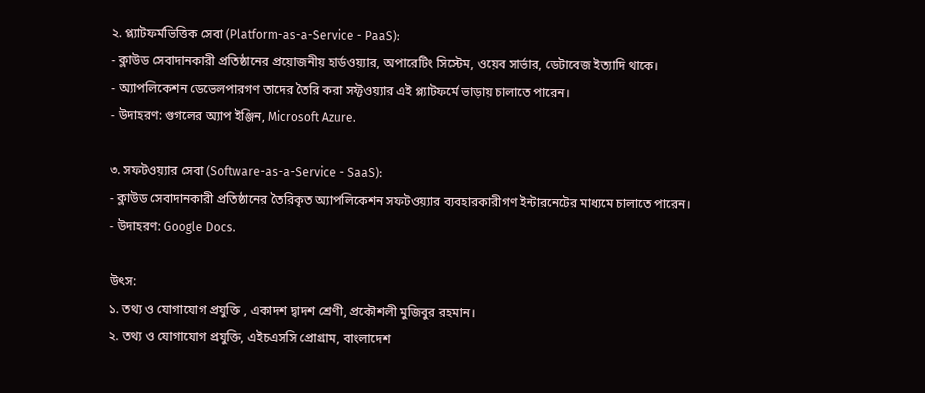২. প্ল্যাটফর্মভিত্তিক সেবা (Platform-as-a-Service - PaaS):
- ক্লাউড সেবাদানকারী প্রতিষ্ঠানের প্রয়োজনীয় হার্ডওয়্যার, অপারেটিং সিস্টেম, ওয়েব সার্ভার, ডেটাবেজ ইত্যাদি থাকে।
- অ্যাপলিকেশন ডেভেলপারগণ তাদের তৈরি করা সফ্টওয়্যার এই প্ল্যাটফর্মে ভাড়ায় চালাতে পারেন।
- উদাহরণ: গুগলের অ্যাপ ইঞ্জিন, Microsoft Azure.

৩. সফটওয়্যার সেবা (Software-as-a-Service - SaaS):
- ক্লাউড সেবাদানকারী প্রতিষ্ঠানের তৈরিকৃত অ্যাপলিকেশন সফটওয়্যার ব্যবহারকারীগণ ইন্টারনেটের মাধ্যমে চালাতে পারেন।
- উদাহরণ: Google Docs.

উৎস:
১. তথ্য ও যোগাযোগ প্রযুক্তি , একাদশ দ্বাদশ শ্রেণী, প্রকৌশলী মুজিবুর রহমান।
২. তথ্য ও যোগাযোগ প্রযুক্তি, এইচএসসি প্রোগ্রাম, বাংলাদেশ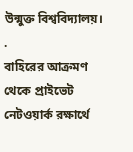উন্মুক্ত বিশ্ববিদ্যালয়।
.
বাহিরের আক্রমণ থেকে প্রাইভেট নেটওয়ার্ক রক্ষার্থে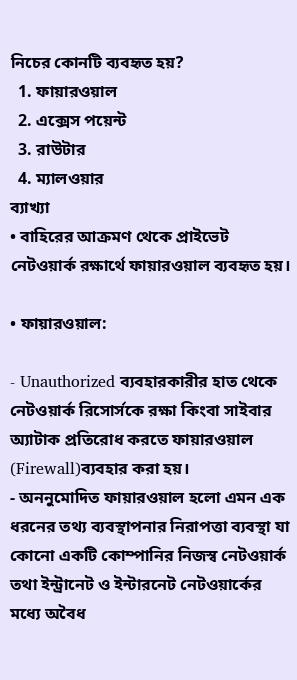নিচের কোনটি ব্যবহৃত হয়?
  1. ফায়ারওয়াল
  2. এক্সেস পয়েন্ট
  3. রাউটার
  4. ম্যালওয়ার
ব্যাখ্যা
• বাহিরের আক্রমণ থেকে প্রাইভেট নেটওয়ার্ক রক্ষার্থে ফায়ারওয়াল ব্যবহৃত হয়।

• ফায়ারওয়াল:

- Unauthorized ব্যবহারকারীর হাত থেকে নেটওয়ার্ক রিসোর্সকে রক্ষা কিংবা সাইবার অ্যাটাক প্রতিরোধ করতে ফায়ারওয়াল (Firewall)ব্যবহার করা হয়।
- অননুমোদিত ফায়ারওয়াল হলো এমন এক ধরনের তথ্য ব্যবস্থাপনার নিরাপত্তা ব্যবস্থা যা কোনো একটি কোম্পানির নিজস্ব নেটওয়ার্ক তথা ইন্ট্রানেট ও ইন্টারনেট নেটওয়ার্কের মধ্যে অবৈধ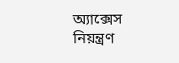অ্যাক্সেস নিয়ন্ত্রণ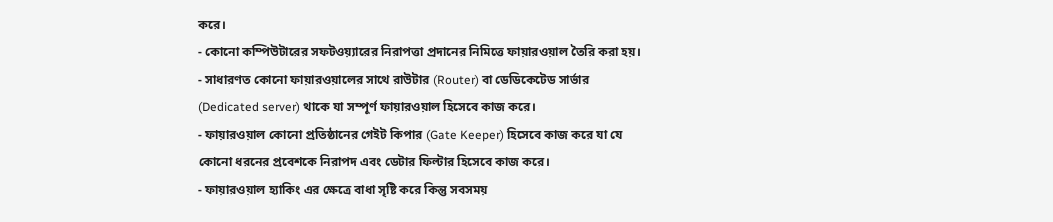করে।
- কোনো কম্পিউটারের সফটওয়‍্যারের নিরাপত্তা প্রদানের নিমিত্তে ফায়ারওয়াল তৈরি করা হয়।
- সাধারণত কোনো ফায়ারওয়ালের সাথে রাউটার (Router) বা ডেডিকেটেড সার্ভার (Dedicated server) থাকে যা সম্পূর্ণ ফায়ারওয়াল হিসেবে কাজ করে।
- ফায়ারওয়াল কোনো প্রতিষ্ঠানের গেইট কিপার (Gate Keeper) হিসেবে কাজ করে যা যে কোনো ধরনের প্রবেশকে নিরাপদ এবং ডেটার ফিল্টার হিসেবে কাজ করে।
- ফায়ারওয়াল হ্যাকিং এর ক্ষেত্রে বাধা সৃষ্টি করে কিন্তু সবসময়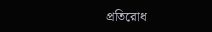প্রতিরোধ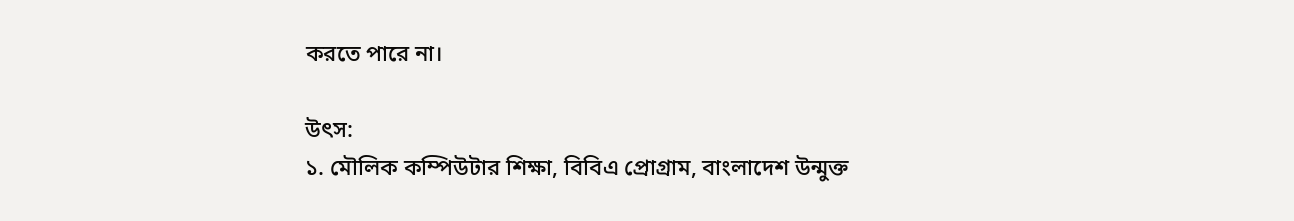করতে পারে না।

উৎস:
১. মৌলিক কম্পিউটার শিক্ষা, বিবিএ প্রোগ্রাম, বাংলাদেশ উন্মুক্ত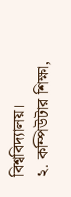বিশ্ববিদ্যালয়।
২. কম্পিউটার শিক্ষা,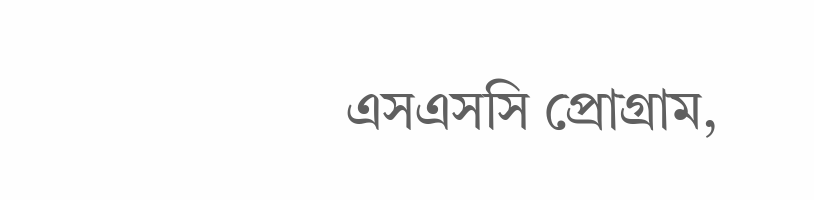এসএসসি প্রোগ্রাম,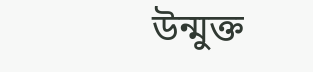উন্মুক্ত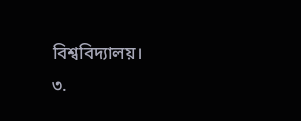বিশ্ববিদ্যালয়।
৩.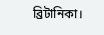ব্রিটানিকা।